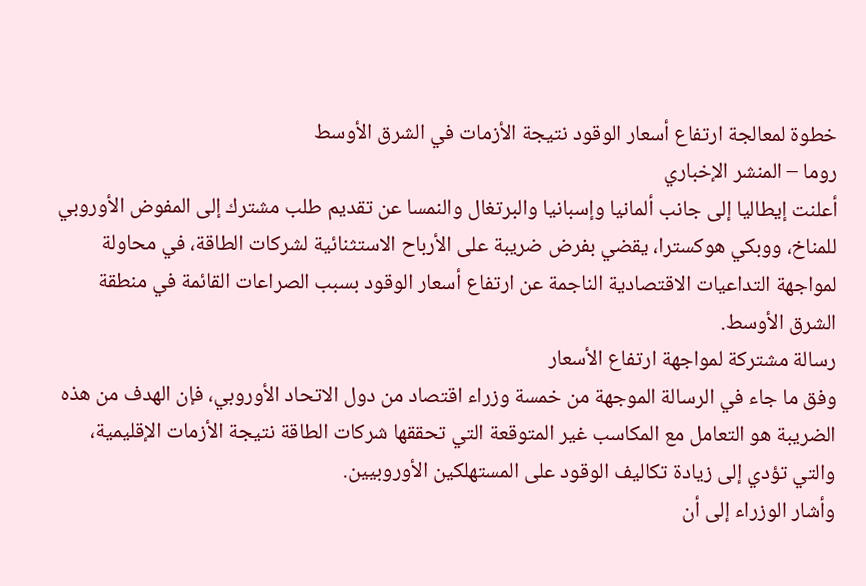خطوة لمعالجة ارتفاع أسعار الوقود نتيجة الأزمات في الشرق الأوسط
روما – المنشر الإخباري
أعلنت إيطاليا إلى جانب ألمانيا وإسبانيا والبرتغال والنمسا عن تقديم طلب مشترك إلى المفوض الأوروبي للمناخ، ووبكي هوكسترا، يقضي بفرض ضريبة على الأرباح الاستثنائية لشركات الطاقة، في محاولة لمواجهة التداعيات الاقتصادية الناجمة عن ارتفاع أسعار الوقود بسبب الصراعات القائمة في منطقة الشرق الأوسط.
رسالة مشتركة لمواجهة ارتفاع الأسعار
وفق ما جاء في الرسالة الموجهة من خمسة وزراء اقتصاد من دول الاتحاد الأوروبي، فإن الهدف من هذه الضريبة هو التعامل مع المكاسب غير المتوقعة التي تحققها شركات الطاقة نتيجة الأزمات الإقليمية، والتي تؤدي إلى زيادة تكاليف الوقود على المستهلكين الأوروبيين.
وأشار الوزراء إلى أن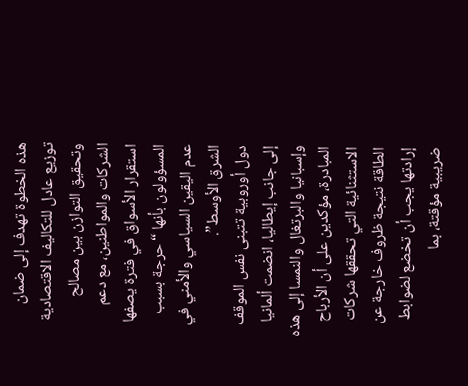هذه الخطوة تهدف إلى ضمان توزيع عادل للتكاليف الاقتصادية وتحقيق التوازن بين مصالح الشركات والمواطنين، مع دعم استقرار الأسواق في فترة يصفها المسؤولون بأنها “حرجة بسبب عدم اليقين السياسي والأمني في الشرق الأوسط”.
دول أوروبية تتبنى نفس الموقف
إلى جانب إيطاليا، انضمت ألمانيا وإسبانيا والبرتغال والنمسا إلى هذه المبادرة، مؤكدين على أن الأرباح الاستثنائية التي تحققها شركات الطاقة نتيجة ظروف خارجة عن إرادتها يجب أن تخضع لضوابط ضريبية مؤقتة، بما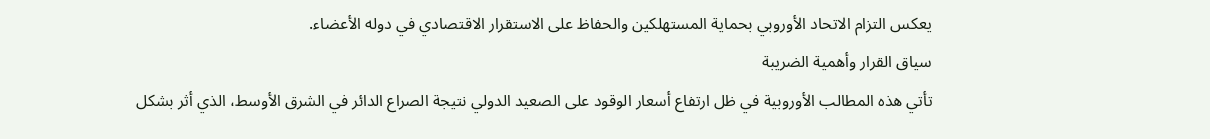يعكس التزام الاتحاد الأوروبي بحماية المستهلكين والحفاظ على الاستقرار الاقتصادي في دوله الأعضاء.
سياق القرار وأهمية الضريبة
تأتي هذه المطالب الأوروبية في ظل ارتفاع أسعار الوقود على الصعيد الدولي نتيجة الصراع الدائر في الشرق الأوسط، الذي أثر بشكل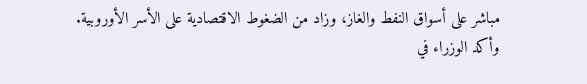مباشر على أسواق النفط والغاز، وزاد من الضغوط الاقتصادية على الأسر الأوروبية.
وأكد الوزراء في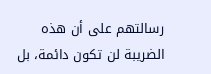رسالتهم على أن هذه الضريبة لن تكون دائمة، بل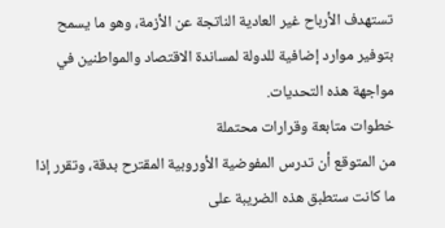تستهدف الأرباح غير العادية الناتجة عن الأزمة، وهو ما يسمح بتوفير موارد إضافية للدولة لمساندة الاقتصاد والمواطنين في مواجهة هذه التحديات.
خطوات متابعة وقرارات محتملة
من المتوقع أن تدرس المفوضية الأوروبية المقترح بدقة، وتقرر إذا ما كانت ستطبق هذه الضريبة على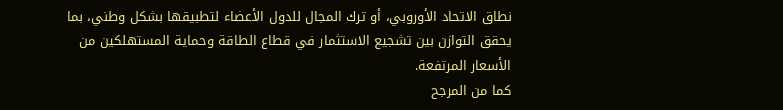نطاق الاتحاد الأوروبي، أو ترك المجال للدول الأعضاء لتطبيقها بشكل وطني، بما يحقق التوازن بين تشجيع الاستثمار في قطاع الطاقة وحماية المستهلكين من الأسعار المرتفعة.
كما من المرجح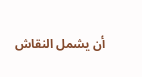أن يشمل النقاش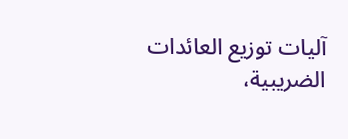آليات توزيع العائدات الضريبية،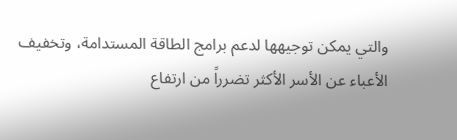والتي يمكن توجيهها لدعم برامج الطاقة المستدامة، وتخفيف الأعباء عن الأسر الأكثر تضرراً من ارتفاع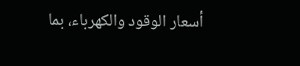أسعار الوقود والكهرباء، بما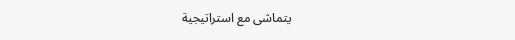يتماشى مع استراتيجية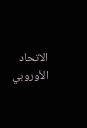الاتحاد الأوروبي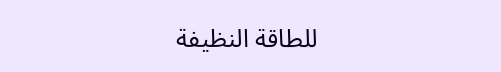للطاقة النظيفة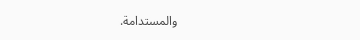والمستدامة.